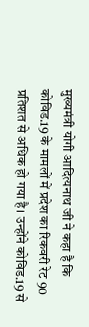मुख्यमंत्री योगी आदित्यनाथ जी ने कहा है कि कोविड.19 के मामलों में प्रदेश का रिकवरी रेट 90 प्रतिशत से अधिक हो गया है। उन्होंने कोविड.19 से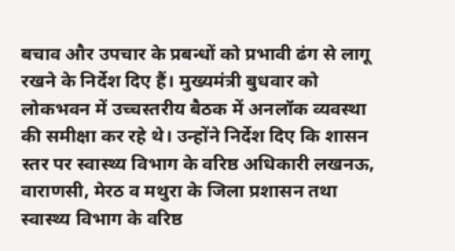बचाव और उपचार के प्रबन्धों को प्रभावी ढंग से लागू रखने के निर्देश दिए हैं। मुख्यमंत्री बुधवार को लोकभवन में उच्चस्तरीय बैठक में अनलॉक व्यवस्था की समीक्षा कर रहे थे। उन्होंने निर्देश दिए कि शासन स्तर पर स्वास्थ्य विभाग के वरिष्ठ अधिकारी लखनऊ, वाराणसी, मेरठ व मथुरा के जिला प्रशासन तथा स्वास्थ्य विभाग के वरिष्ठ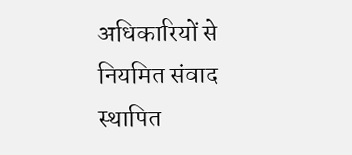अधिकारियों से नियमित संवाद स्थापित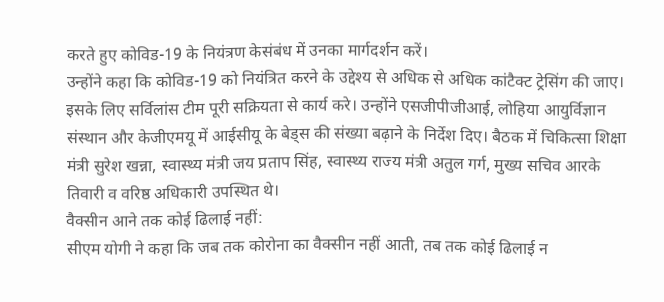करते हुए कोविड-19 के नियंत्रण केसंबंध में उनका मार्गदर्शन करें।
उन्होंने कहा कि कोविड-19 को नियंत्रित करने के उद्देश्य से अधिक से अधिक कांटैक्ट ट्रेसिंग की जाए। इसके लिए सर्विलांस टीम पूरी सक्रियता से कार्य करे। उन्होंने एसजीपीजीआई, लोहिया आयुर्विज्ञान संस्थान और केजीएमयू में आईसीयू के बेड्स की संख्या बढ़ाने के निर्देश दिए। बैठक में चिकित्सा शिक्षा मंत्री सुरेश खन्ना, स्वास्थ्य मंत्री जय प्रताप सिंह, स्वास्थ्य राज्य मंत्री अतुल गर्ग, मुख्य सचिव आरके तिवारी व वरिष्ठ अधिकारी उपस्थित थे।
वैक्सीन आने तक कोई ढिलाई नहीं:
सीएम योगी ने कहा कि जब तक कोरोना का वैक्सीन नहीं आती, तब तक कोई ढिलाई न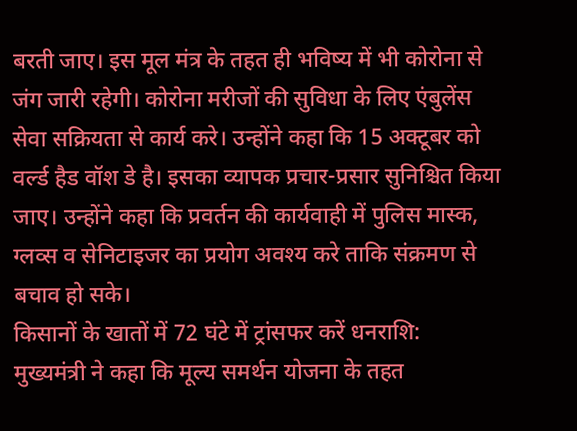बरती जाए। इस मूल मंत्र के तहत ही भविष्य में भी कोरोना से जंग जारी रहेगी। कोरोना मरीजों की सुविधा के लिए एंबुलेंस सेवा सक्रियता से कार्य करे। उन्होंने कहा कि 15 अक्टूबर को वर्ल्ड हैड वॉश डे है। इसका व्यापक प्रचार-प्रसार सुनिश्चित किया जाए। उन्होंने कहा कि प्रवर्तन की कार्यवाही में पुलिस मास्क, ग्लव्स व सेनिटाइजर का प्रयोग अवश्य करे ताकि संक्रमण से बचाव हो सके।
किसानों के खातों में 72 घंटे में ट्रांसफर करें धनराशि:
मुख्यमंत्री ने कहा कि मूल्य समर्थन योजना के तहत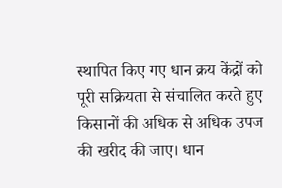स्थापित किए गए धान क्रय केंद्रों को पूरी सक्रियता से संचालित करते हुए किसानों की अधिक से अधिक उपज की खरीद की जाए। धान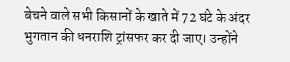बेचने वाले सभी किसानों के खाते में 72 घंटे के अंदर भुगतान की धनराशि ट्रांसफर कर दी जाए। उन्होंने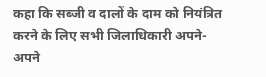कहा कि सब्जी व दालों के दाम को नियंत्रित करने के लिए सभी जिलाधिकारी अपने-अपने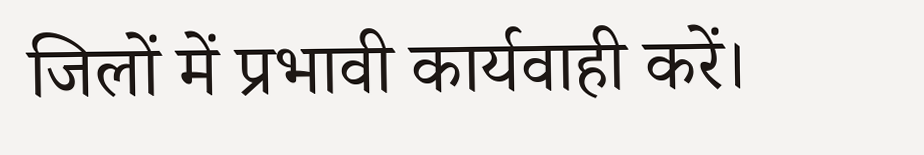जिलों में प्रभावी कार्यवाही करें।